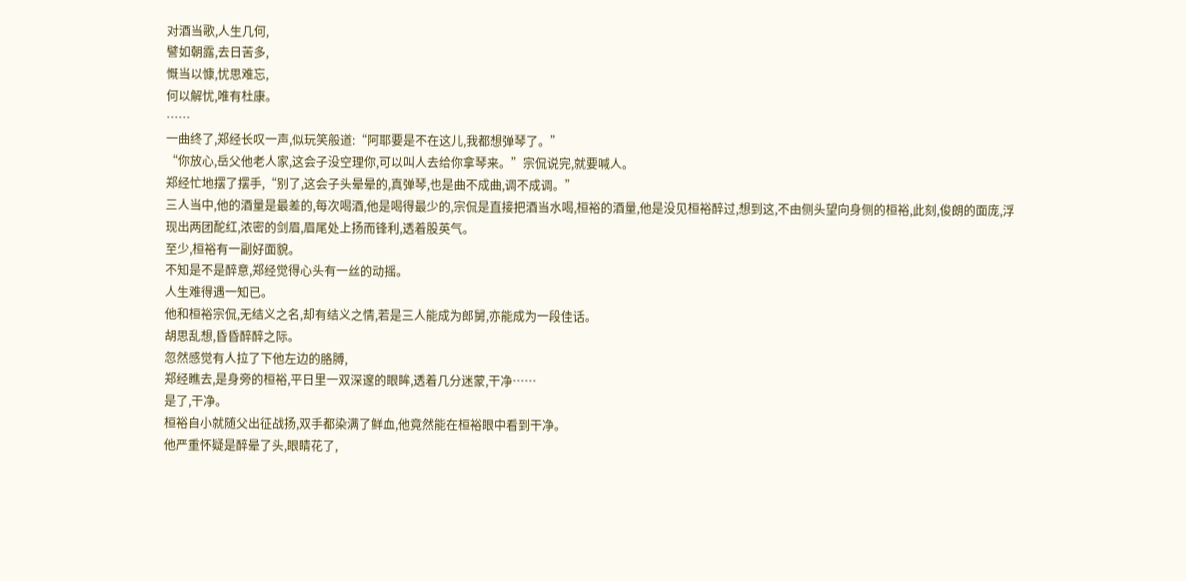对酒当歌,人生几何,
譬如朝露,去日苦多,
慨当以慷,忧思难忘,
何以解忧,唯有杜康。
……
一曲终了,郑经长叹一声,似玩笑般道:“阿耶要是不在这儿,我都想弹琴了。”
“你放心,岳父他老人家,这会子没空理你,可以叫人去给你拿琴来。”宗侃说完,就要喊人。
郑经忙地摆了摆手,“别了,这会子头晕晕的,真弹琴,也是曲不成曲,调不成调。”
三人当中,他的酒量是最差的,每次喝酒,他是喝得最少的,宗侃是直接把酒当水喝,桓裕的酒量,他是没见桓裕醉过,想到这,不由侧头望向身侧的桓裕,此刻,俊朗的面庞,浮现出两团酡红,浓密的剑眉,眉尾处上扬而锋利,透着股英气。
至少,桓裕有一副好面貌。
不知是不是醉意,郑经觉得心头有一丝的动摇。
人生难得遇一知已。
他和桓裕宗侃,无结义之名,却有结义之情,若是三人能成为郎舅,亦能成为一段佳话。
胡思乱想,昏昏醉醉之际。
忽然感觉有人拉了下他左边的胳膊,
郑经瞧去,是身旁的桓裕,平日里一双深邃的眼眸,透着几分迷蒙,干净……
是了,干净。
桓裕自小就随父出征战扬,双手都染满了鲜血,他竟然能在桓裕眼中看到干净。
他严重怀疑是醉晕了头,眼睛花了,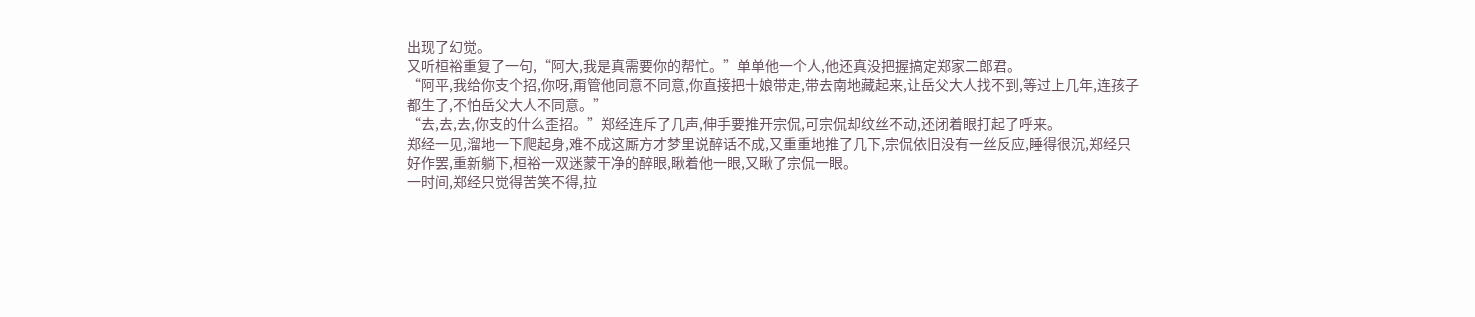出现了幻觉。
又听桓裕重复了一句,“阿大,我是真需要你的帮忙。”单单他一个人,他还真没把握搞定郑家二郎君。
“阿平,我给你支个招,你呀,甭管他同意不同意,你直接把十娘带走,带去南地藏起来,让岳父大人找不到,等过上几年,连孩子都生了,不怕岳父大人不同意。”
“去,去,去,你支的什么歪招。”郑经连斥了几声,伸手要推开宗侃,可宗侃却纹丝不动,还闭着眼打起了呼来。
郑经一见,溜地一下爬起身,难不成这厮方才梦里说醉话不成,又重重地推了几下,宗侃依旧没有一丝反应,睡得很沉,郑经只好作罢,重新躺下,桓裕一双迷蒙干净的醉眼,瞅着他一眼,又瞅了宗侃一眼。
一时间,郑经只觉得苦笑不得,拉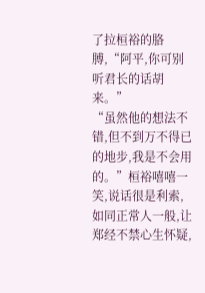了拉桓裕的胳膊,“阿平,你可别听君长的话胡来。”
“虽然他的想法不错,但不到万不得已的地步,我是不会用的。”桓裕嘻嘻一笑,说话很是利索,如同正常人一般,让郑经不禁心生怀疑,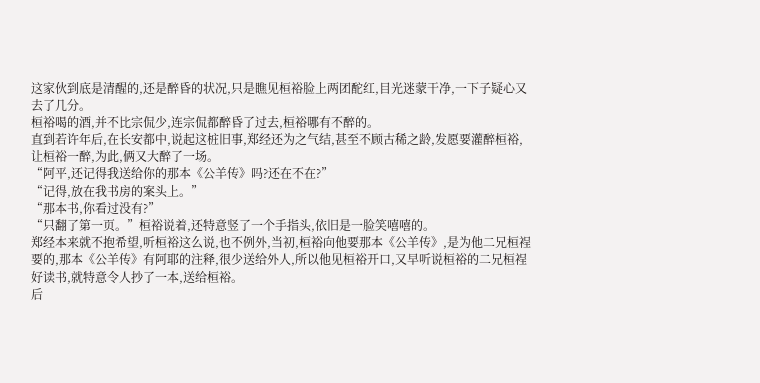这家伙到底是清醒的,还是醉昏的状况,只是瞧见桓裕脸上两团酡红,目光迷蒙干净,一下子疑心又去了几分。
桓裕喝的酒,并不比宗侃少,连宗侃都醉昏了过去,桓裕哪有不醉的。
直到若许年后,在长安都中,说起这桩旧事,郑经还为之气结,甚至不顾古稀之龄,发愿要灌醉桓裕,让桓裕一醉,为此,俩又大醉了一场。
“阿平,还记得我送给你的那本《公羊传》吗?还在不在?”
“记得,放在我书房的案头上。”
“那本书,你看过没有?”
“只翻了第一页。”桓裕说着,还特意竖了一个手指头,依旧是一脸笑嘻嘻的。
郑经本来就不抱希望,听桓裕这么说,也不例外,当初,桓裕向他要那本《公羊传》,是为他二兄桓裎要的,那本《公羊传》有阿耶的注释,很少送给外人,所以他见桓裕开口,又早听说桓裕的二兄桓裎好读书,就特意令人抄了一本,送给桓裕。
后